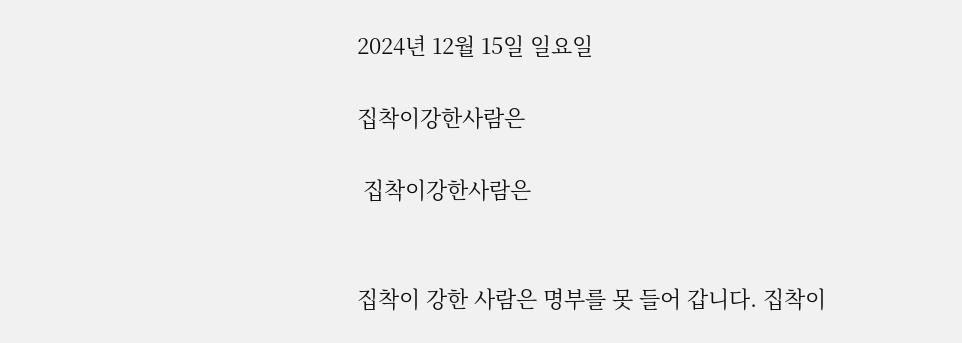2024년 12월 15일 일요일

집착이강한사람은

 집착이강한사람은


집착이 강한 사람은 명부를 못 들어 갑니다. 집착이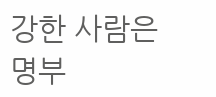강한 사람은 명부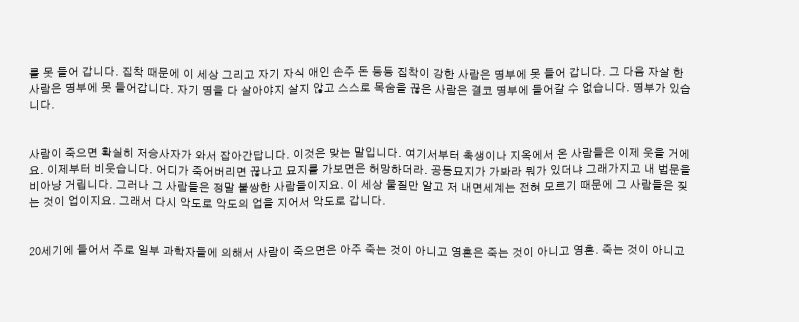를 못 들어 갑니다. 집착 때문에 이 세상 그리고 자기 자식 애인 손주 돈 등등 집착이 강한 사람은 명부에 못 들어 갑니다. 그 다음 자살 한 사람은 명부에 못 들어갑니다. 자기 명을 다 살아야지 살지 않고 스스로 목숨을 끊은 사람은 결코 명부에 들어갈 수 없습니다. 명부가 있습니다.


사람이 죽으면 확실히 저승사자가 와서 잡아간답니다. 이것은 맞는 말입니다. 여기서부터 축생이나 지옥에서 온 사람들은 이제 웃을 거에요. 이제부터 비웃습니다. 어디가 죽어버리면 끊나고 묘지를 가보면은 허망하더라. 공동묘지가 가봐라 뭐가 있더냐 그래가지고 내 법문을 비아냥 거립니다. 그러나 그 사람들은 정말 불쌍한 사람들이지요. 이 세상 물질만 알고 저 내면세계는 전혀 모르기 때문에 그 사람들은 짖는 것이 업이지요. 그래서 다시 악도로 악도의 업을 지어서 악도로 갑니다.


20세기에 들어서 주로 일부 과학자들에 의해서 사람이 죽으면은 아주 죽는 것이 아니고 영혼은 죽는 것이 아니고 영혼. 죽는 것이 아니고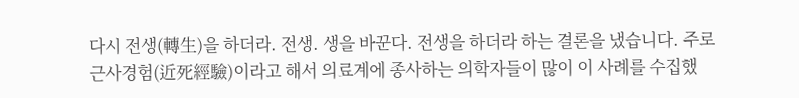다시 전생(轉生)을 하더라. 전생. 생을 바꾼다. 전생을 하더라 하는 결론을 냈습니다. 주로 근사경험(近死經驗)이라고 해서 의료계에 종사하는 의학자들이 많이 이 사례를 수집했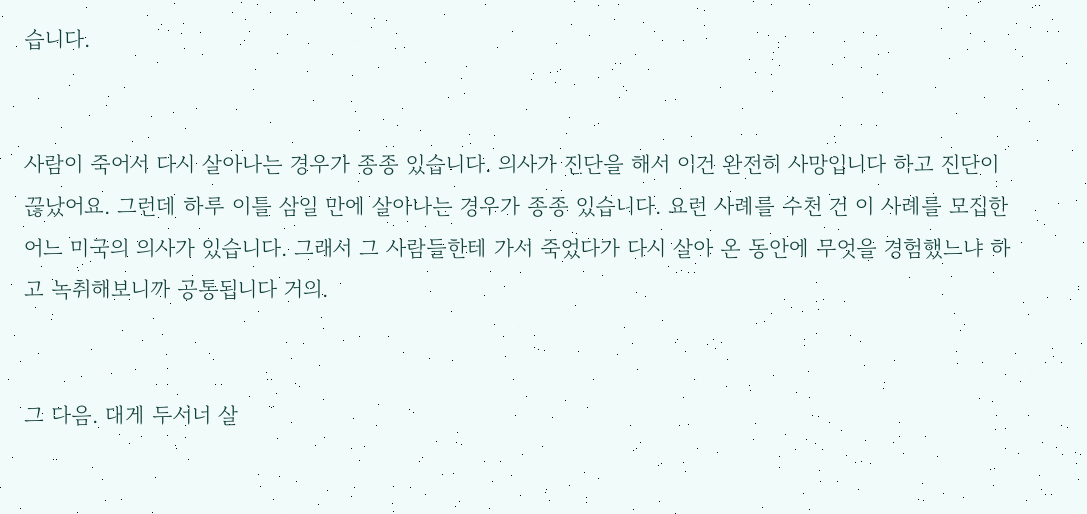습니다.


사람이 죽어서 다시 살아나는 경우가 종종 있습니다. 의사가 진단을 해서 이건 완전히 사망입니다 하고 진단이 끊났어요. 그런데 하루 이틀 삼일 만에 살아나는 경우가 종종 있습니다. 요런 사례를 수천 건 이 사례를 모집한 어느 미국의 의사가 있습니다. 그래서 그 사람들한테 가서 죽었다가 다시 살아 온 동안에 무엇을 경험했느냐 하고 녹취해보니까 공통됩니다 거의.


그 다음. 대게 두서너 살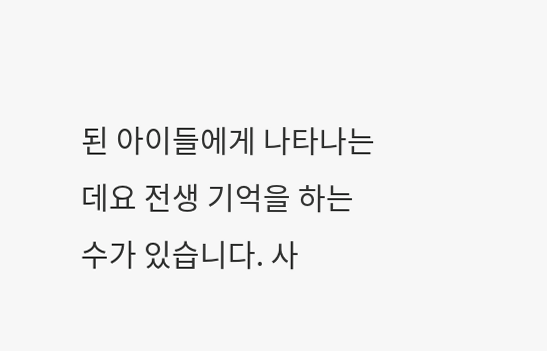된 아이들에게 나타나는데요 전생 기억을 하는 수가 있습니다. 사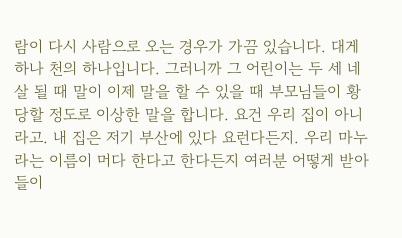람이 다시 사람으로 오는 경우가 가끔 있습니다. 대게 하나 천의 하나입니다. 그러니까 그 어린이는 두 세 네살 될 때 말이 이제 말을 할 수 있을 때 부모님들이 황당할 정도로 이상한 말을 합니다. 요건 우리 집이 아니라고. 내 집은 저기 부산에 있다 요런다든지. 우리 마누라는 이름이 머다 한다고 한다든지 여러분 어떻게 받아 들이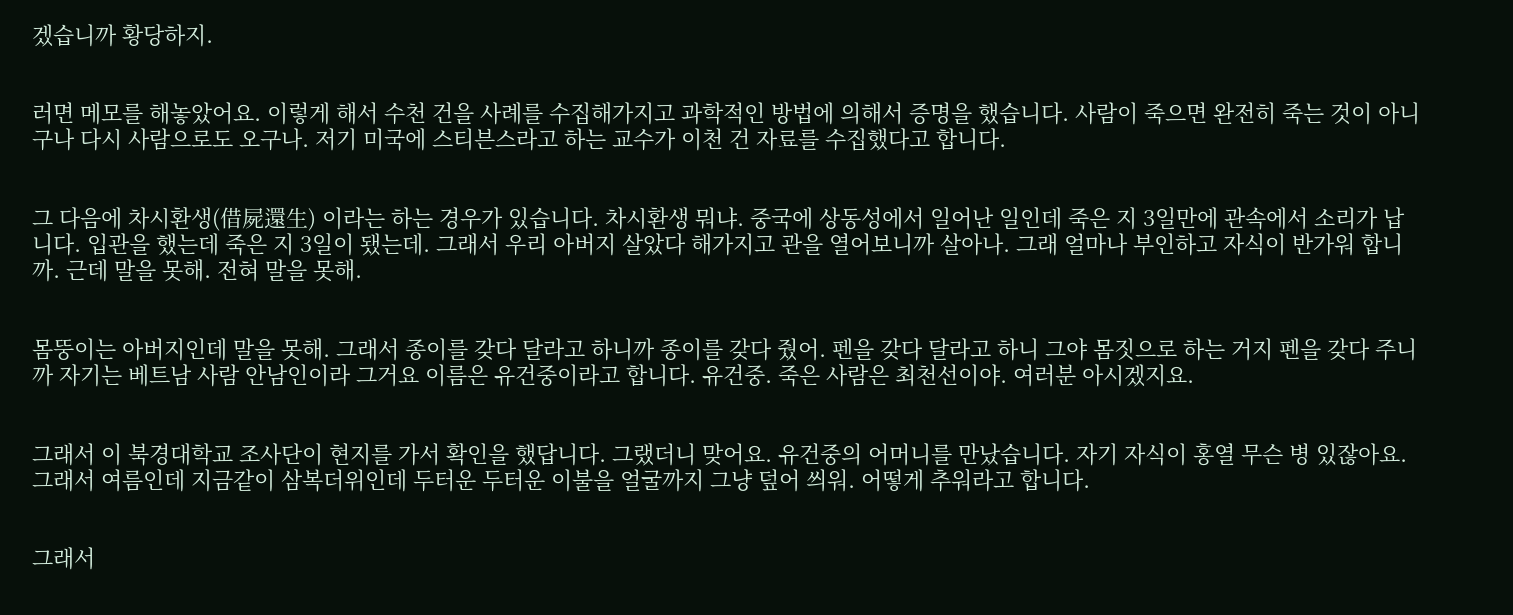겠습니까 황당하지.


러면 메모를 해놓았어요. 이렇게 해서 수천 건을 사례를 수집해가지고 과학적인 방법에 의해서 증명을 했습니다. 사람이 죽으면 완전히 죽는 것이 아니구나 다시 사람으로도 오구나. 저기 미국에 스티븐스라고 하는 교수가 이천 건 자료를 수집했다고 합니다.


그 다음에 차시환생(借屍還生) 이라는 하는 경우가 있습니다. 차시환생 뭐냐. 중국에 상동성에서 일어난 일인데 죽은 지 3일만에 관속에서 소리가 납니다. 입관을 했는데 죽은 지 3일이 됐는데. 그래서 우리 아버지 살았다 해가지고 관을 열어보니까 살아나. 그래 얼마나 부인하고 자식이 반가워 합니까. 근데 말을 못해. 전혀 말을 못해.


몸뚱이는 아버지인데 말을 못해. 그래서 종이를 갖다 달라고 하니까 종이를 갖다 줬어. 펜을 갖다 달라고 하니 그야 몸짓으로 하는 거지 펜을 갖다 주니까 자기는 베트남 사람 안남인이라 그거요 이름은 유건중이라고 합니다. 유건중. 죽은 사람은 최천선이야. 여러분 아시겠지요.


그래서 이 북경대학교 조사단이 현지를 가서 확인을 했답니다. 그랬더니 맞어요. 유건중의 어머니를 만났습니다. 자기 자식이 홍열 무슨 병 있잖아요. 그래서 여름인데 지금같이 삼복더위인데 두터운 두터운 이불을 얼굴까지 그냥 덮어 씌워. 어떻게 추워라고 합니다.


그래서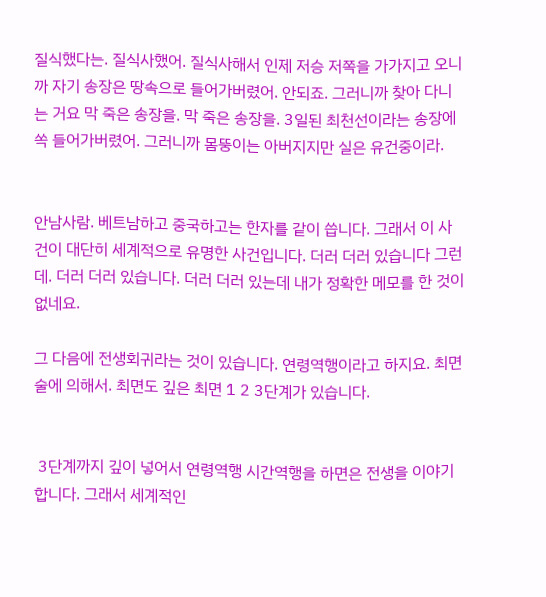질식했다는. 질식사했어. 질식사해서 인제 저승 저쪽을 가가지고 오니까 자기 송장은 땅속으로 들어가버렸어. 안되죠. 그러니까 찾아 다니는 거요 막 죽은 송장을. 막 죽은 송장을. 3일된 최천선이라는 송장에 쏙 들어가버렸어. 그러니까 몸뚱이는 아버지지만 실은 유건중이라.


안남사람. 베트남하고 중국하고는 한자를 같이 씁니다. 그래서 이 사건이 대단히 세계적으로 유명한 사건입니다. 더러 더러 있습니다 그런데. 더러 더러 있습니다. 더러 더러 있는데 내가 정확한 메모를 한 것이 없네요.

그 다음에 전생회귀라는 것이 있습니다. 연령역행이라고 하지요. 최면술에 의해서. 최면도 깊은 최면 1 2 3단계가 있습니다.


 3단계까지 깊이 넣어서 연령역행 시간역행을 하면은 전생을 이야기 합니다. 그래서 세계적인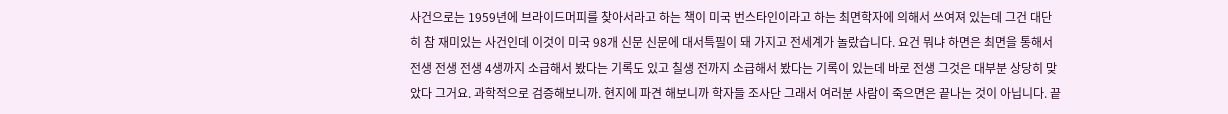사건으로는 1959년에 브라이드머피를 찾아서라고 하는 책이 미국 번스타인이라고 하는 최면학자에 의해서 쓰여져 있는데 그건 대단히 참 재미있는 사건인데 이것이 미국 98개 신문 신문에 대서특필이 돼 가지고 전세계가 놀랐습니다. 요건 뭐냐 하면은 최면을 통해서 전생 전생 전생 4생까지 소급해서 봤다는 기록도 있고 칠생 전까지 소급해서 봤다는 기록이 있는데 바로 전생 그것은 대부분 상당히 맞았다 그거요. 과학적으로 검증해보니까. 현지에 파견 해보니까 학자들 조사단 그래서 여러분 사람이 죽으면은 끝나는 것이 아닙니다. 끝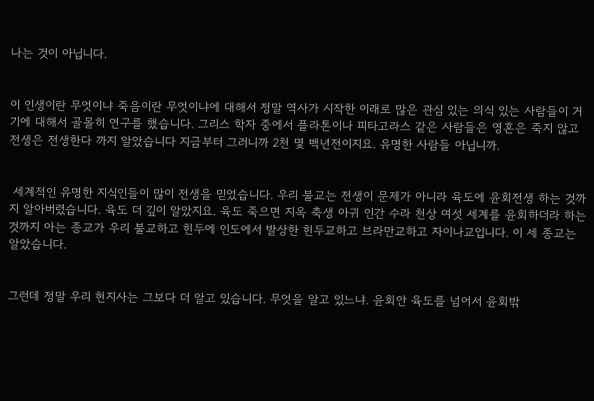나는 것이 아닙니다.


이 인생이란 무엇이냐 죽음이란 무엇이냐에 대해서 정말 역사가 시작한 이래로 많은 관심 있는 의식 있는 사람들이 거기에 대해서 골몰히 연구를 했습니다. 그리스 학자 중에서 플라톤이나 피타고라스 같은 사람들은 영혼은 죽지 않고 전생은 전생한다 까지 알았습니다 지금부터 그러니까 2천 몇 백년전이지요. 유명한 사람들 아닙니까.


 세계적인 유명한 지식인들이 많이 전생을 믿었습니다. 우리 불교는 전생이 문제가 아니라 육도에 윤회전생 하는 것까지 알아버렸습니다. 육도 더 깊이 알았지요. 육도 죽으면 지옥 축생 아귀 인간 수라 천상 여섯 세계를 윤회하더라 하는 것까지 아는 종교가 우리 불교하고 힌두에 인도에서 발상한 힌두교하고 브라만교하고 자이나교입니다. 이 세 종교는 알았습니다.


그런데 정말 우리 현지사는 그보다 더 알고 있습니다. 무엇을 알고 있느냐. 윤회안 육도를 넘어서 윤회밖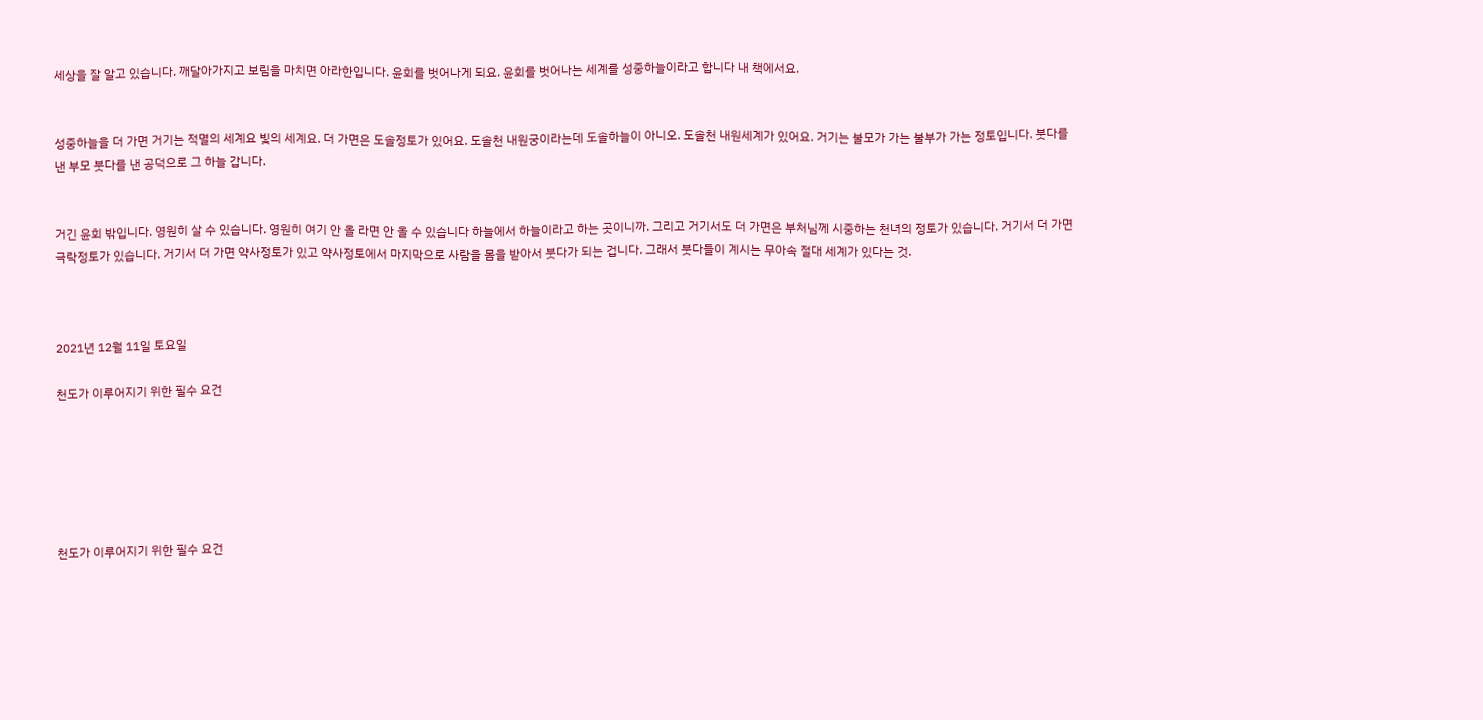세상을 잘 알고 있습니다. 깨달아가지고 보림을 마치면 아라한입니다. 윤회를 벗어나게 되요. 윤회를 벗어나는 세계를 성중하늘이라고 합니다 내 책에서요.


성중하늘을 더 가면 거기는 적멸의 세계요 빛의 세계요. 더 가면은 도솔정토가 있어요. 도솔천 내원궁이라는데 도솔하늘이 아니오. 도솔천 내원세계가 있어요. 거기는 불모가 가는 불부가 가는 정토입니다. 붓다를 낸 부모 붓다를 낸 공덕으로 그 하늘 갑니다.


거긴 윤회 밖입니다. 영원히 살 수 있습니다. 영원히 여기 안 올 라면 안 올 수 있습니다 하늘에서 하늘이라고 하는 곳이니까. 그리고 거기서도 더 가면은 부처님께 시중하는 천녀의 정토가 있습니다. 거기서 더 가면 극락정토가 있습니다. 거기서 더 가면 약사정토가 있고 약사정토에서 마지막으로 사람을 몸을 받아서 붓다가 되는 겁니다. 그래서 붓다들이 계시는 무아속 절대 세계가 있다는 것.



2021년 12월 11일 토요일

천도가 이루어지기 위한 필수 요건






천도가 이루어지기 위한 필수 요건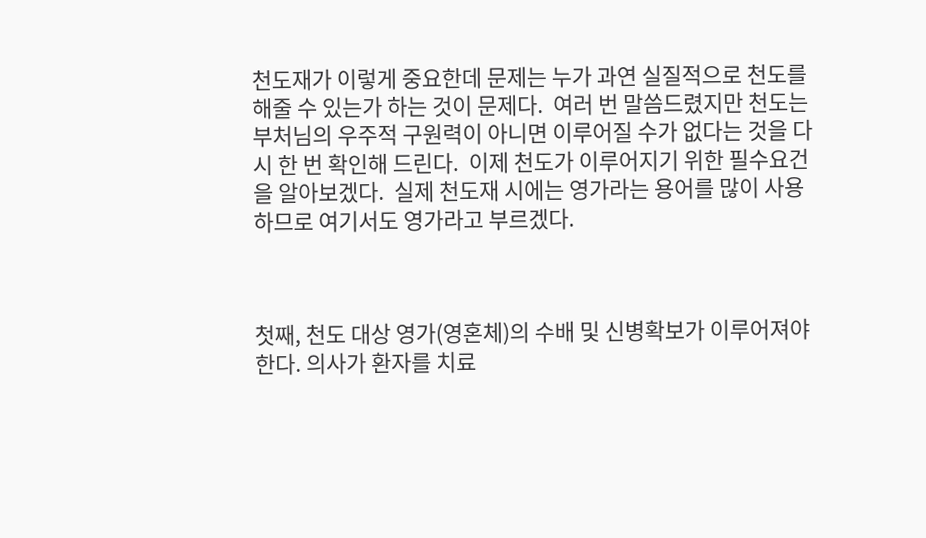천도재가 이렇게 중요한데 문제는 누가 과연 실질적으로 천도를 해줄 수 있는가 하는 것이 문제다.  여러 번 말씀드렸지만 천도는 부처님의 우주적 구원력이 아니면 이루어질 수가 없다는 것을 다시 한 번 확인해 드린다.  이제 천도가 이루어지기 위한 필수요건을 알아보겠다.  실제 천도재 시에는 영가라는 용어를 많이 사용하므로 여기서도 영가라고 부르겠다.



첫째, 천도 대상 영가(영혼체)의 수배 및 신병확보가 이루어져야 한다. 의사가 환자를 치료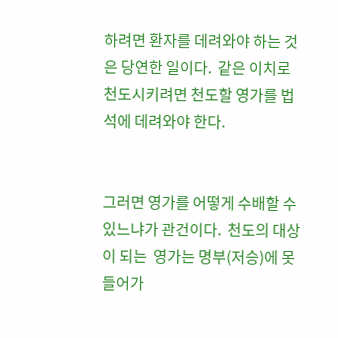하려면 환자를 데려와야 하는 것은 당연한 일이다.  같은 이치로 천도시키려면 천도할 영가를 법석에 데려와야 한다.


그러면 영가를 어떻게 수배할 수 있느냐가 관건이다.  천도의 대상이 되는  영가는 명부(저승)에 못들어가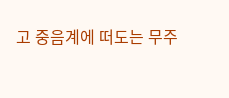고 중음계에 떠도는 무주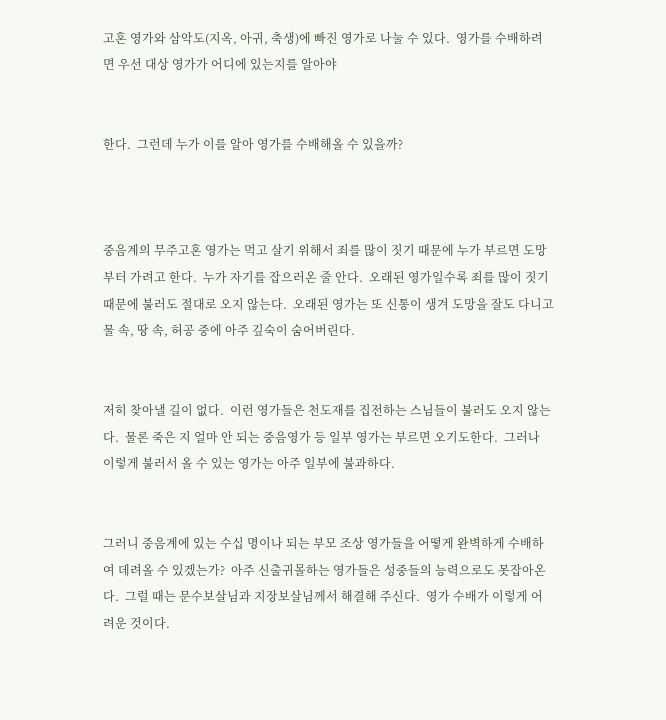고혼 영가와 삼악도(지옥, 아귀, 축생)에 빠진 영가로 나눌 수 있다.  영가를 수배하려면 우선 대상 영가가 어디에 있는지를 알아야


한다.  그런데 누가 이를 알아 영가를 수배해올 수 있을까?



중음계의 무주고혼 영가는 먹고 살기 위해서 죄를 많이 짓기 때문에 누가 부르면 도망부터 가려고 한다.  누가 자기를 잡으러온 줄 안다.  오래된 영가일수록 죄를 많이 짓기 때문에 불러도 절대로 오지 않는다.  오래된 영가는 또 신통이 생겨 도망을 잘도 다니고 물 속, 땅 속, 허공 중에 아주 깊숙이 숨어버린다.


저히 찾아낼 길이 없다.  이런 영가들은 천도재를 집전하는 스님들이 불러도 오지 않는다.  물론 죽은 지 얼마 안 되는 중음영가 등 일부 영가는 부르면 오기도한다.  그러나 이렇게 불러서 올 수 있는 영가는 아주 일부에 불과하다.


그러니 중음계에 있는 수십 명이나 되는 부모 조상 영가들을 어떻게 완벽하게 수배하여 데려올 수 있겠는가?  아주 신출귀몰하는 영가들은 성중들의 능력으로도 못잡아온다.  그럴 때는 문수보살님과 지장보살님께서 해결해 주신다.  영가 수배가 이렇게 어려운 것이다.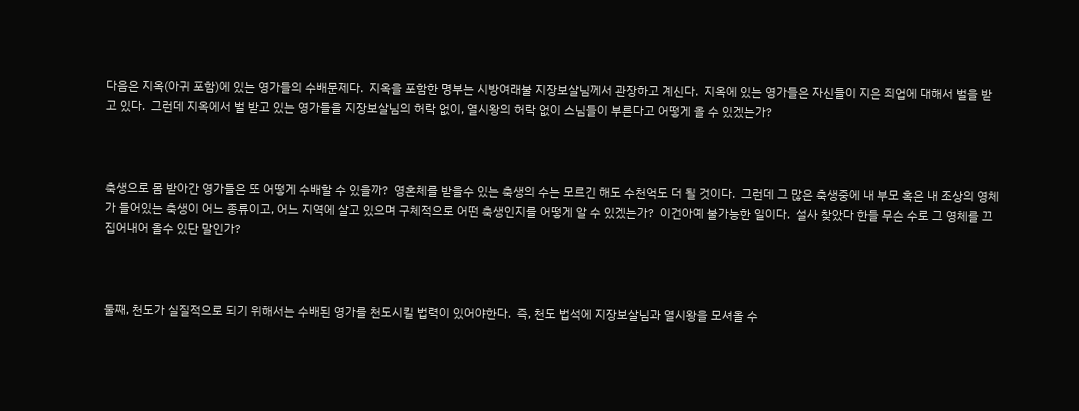다음은 지옥(아귀 포함)에 있는 영가들의 수배문제다.  지옥을 포함한 명부는 시방여래불 지장보살님께서 관장하고 계신다.  지옥에 있는 영가들은 자신들이 지은 죄업에 대해서 벌을 받고 있다.  그런데 지옥에서 벌 받고 있는 영가들을 지장보살님의 허락 없이, 열시왕의 허락 없이 스님들이 부른다고 어떻게 올 수 있겠는가?



축생으로 몸 받아간 영가들은 또 어떻게 수배할 수 있을까?  영혼체를 받을수 있는 축생의 수는 모르긴 해도 수천억도 더 될 것이다.  그런데 그 많은 축생중에 내 부모 혹은 내 조상의 영체가 들어있는 축생이 어느 종류이고, 어느 지역에 살고 있으며 구체적으로 어떤 축생인지를 어떻게 알 수 있겠는가?  이건아예 불가능한 일이다.  설사 찾았다 한들 무슨 수로 그 영체를 끄집어내어 올수 있단 말인가?



둘째, 천도가 실질적으로 되기 위해서는 수배된 영가를 천도시킬 법력이 있어야한다.  즉, 천도 법석에 지장보살님과 열시왕을 모셔올 수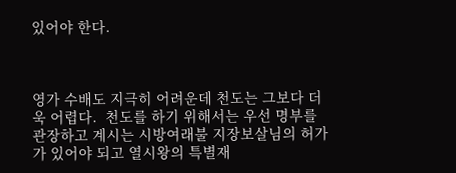있어야 한다.



영가 수배도 지극히 어려운데 천도는 그보다 더욱 어렵다.  천도를 하기 위해서는 우선 명부를 관장하고 계시는 시방여래불 지장보살님의 허가가 있어야 되고 열시왕의 특별재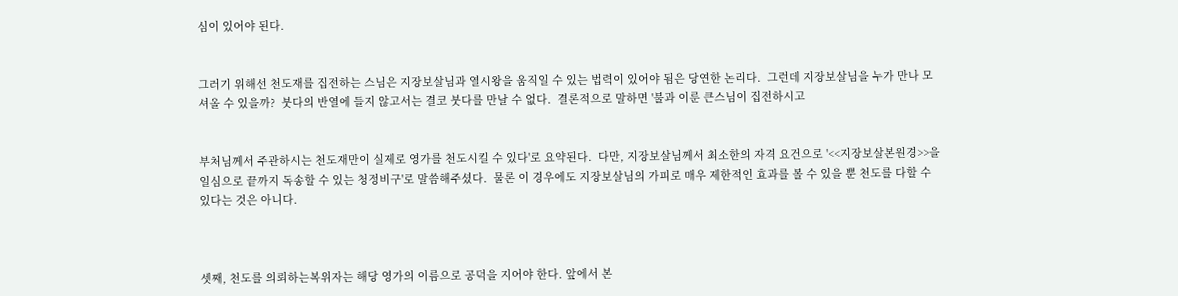심이 있어야 된다.


그러기 위해선 천도재를 집전하는 스님은 지장보살님과 열시왕을 움직일 수 있는 법력이 있어야 됨은 당연한 논리다.  그런데 지장보살님을 누가 만나 모셔올 수 있을까?  붓다의 반열에 들지 않고서는 결코 붓다를 만날 수 없다.  결론적으로 말하면 '불과 이룬 큰스님이 집전하시고


부처님께서 주관하시는 천도재만이 실제로 영가를 천도시킬 수 있다'로 요약된다.  다만, 지장보살님께서 최소한의 자격 요건으로 '<<지장보살본원경>>을 일심으로 끝까지 독송할 수 있는 청정비구'로 말씀해주셨다.  물론 이 경우에도 지장보살님의 가피로 매우 제한적인 효과를 볼 수 있을 뿐 천도를 다할 수 있다는 것은 아니다.



셋째, 천도를 의뢰하는복위자는 해당 영가의 이름으로 공덕을 지어야 한다. 앞에서 본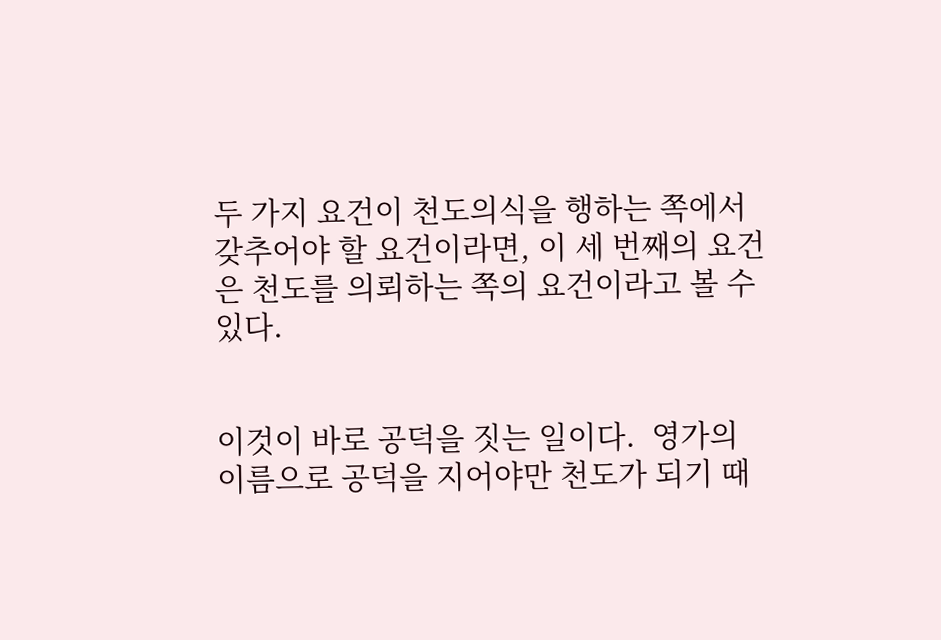두 가지 요건이 천도의식을 행하는 쪽에서 갖추어야 할 요건이라면, 이 세 번째의 요건은 천도를 의뢰하는 쪽의 요건이라고 볼 수 있다.


이것이 바로 공덕을 짓는 일이다.  영가의 이름으로 공덕을 지어야만 천도가 되기 때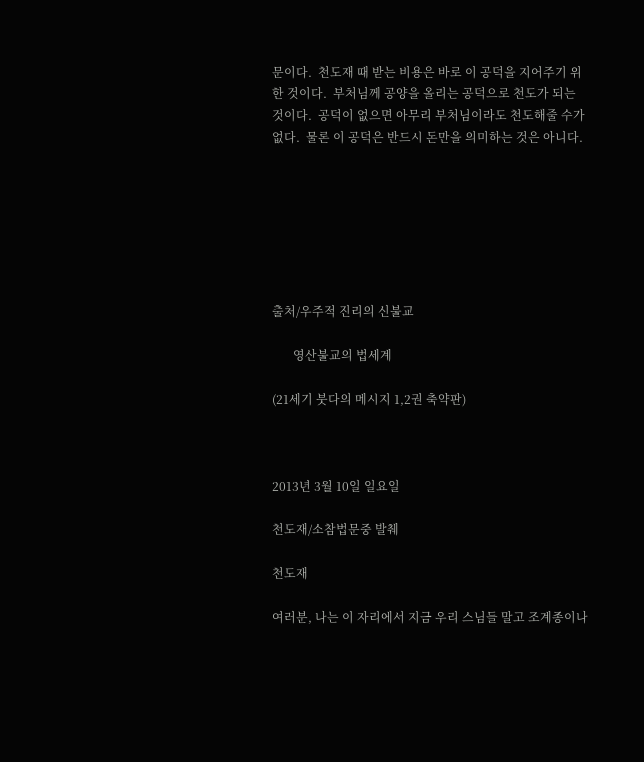문이다.  천도재 때 받는 비용은 바로 이 공덕을 지어주기 위한 것이다.  부처님께 공양을 올리는 공덕으로 천도가 되는 것이다.  공덕이 없으면 아무리 부처님이라도 천도해줄 수가 없다.  물론 이 공덕은 반드시 돈만을 의미하는 것은 아니다.







출처/우주적 진리의 신불교

       영산불교의 법세계

(21세기 붓다의 메시지 1,2권 축약판)



2013년 3월 10일 일요일

천도재/소참법문중 발췌

천도재

여러분, 나는 이 자리에서 지금 우리 스님들 말고 조계종이나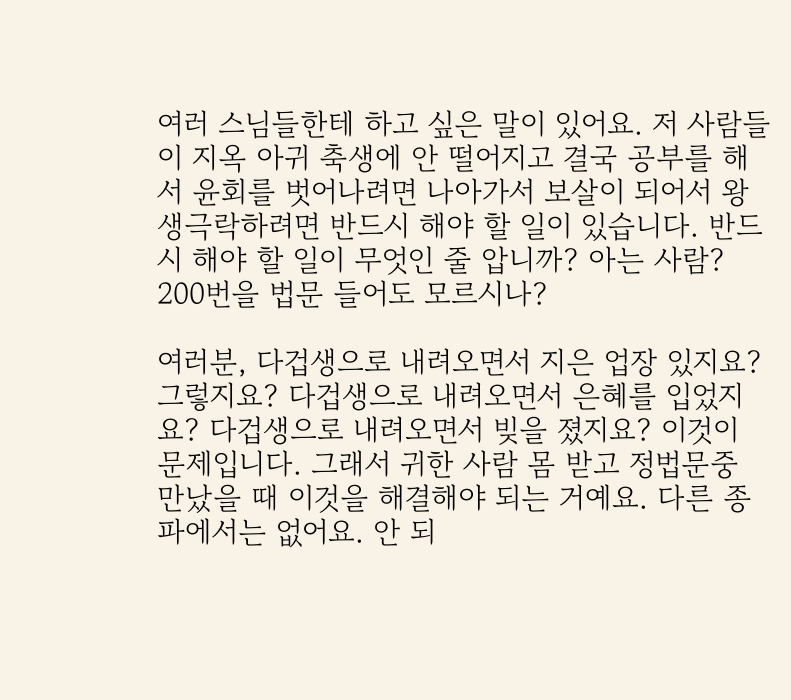여러 스님들한테 하고 싶은 말이 있어요. 저 사람들이 지옥 아귀 축생에 안 떨어지고 결국 공부를 해서 윤회를 벗어나려면 나아가서 보살이 되어서 왕생극락하려면 반드시 해야 할 일이 있습니다. 반드시 해야 할 일이 무엇인 줄 압니까? 아는 사람? 200번을 법문 들어도 모르시나?

여러분, 다겁생으로 내려오면서 지은 업장 있지요? 그렇지요? 다겁생으로 내려오면서 은혜를 입었지요? 다겁생으로 내려오면서 빚을 졌지요? 이것이 문제입니다. 그래서 귀한 사람 몸 받고 정법문중 만났을 때 이것을 해결해야 되는 거예요. 다른 종파에서는 없어요. 안 되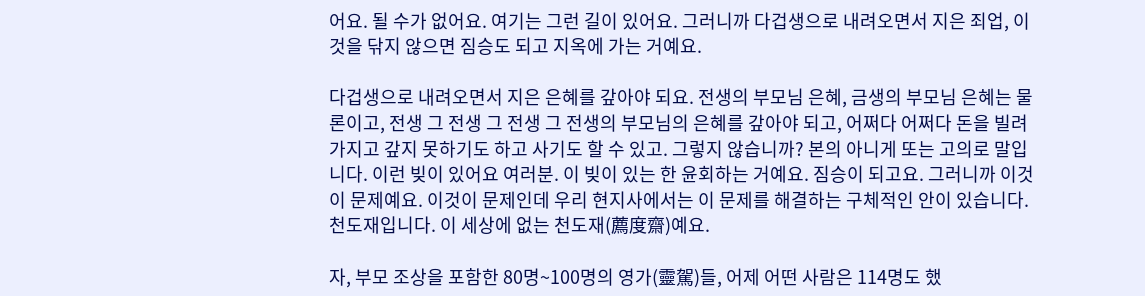어요. 될 수가 없어요. 여기는 그런 길이 있어요. 그러니까 다겁생으로 내려오면서 지은 죄업, 이것을 닦지 않으면 짐승도 되고 지옥에 가는 거예요.

다겁생으로 내려오면서 지은 은혜를 갚아야 되요. 전생의 부모님 은혜, 금생의 부모님 은혜는 물론이고, 전생 그 전생 그 전생 그 전생의 부모님의 은혜를 갚아야 되고, 어쩌다 어쩌다 돈을 빌려가지고 갚지 못하기도 하고 사기도 할 수 있고. 그렇지 않습니까? 본의 아니게 또는 고의로 말입니다. 이런 빚이 있어요 여러분. 이 빚이 있는 한 윤회하는 거예요. 짐승이 되고요. 그러니까 이것이 문제예요. 이것이 문제인데 우리 현지사에서는 이 문제를 해결하는 구체적인 안이 있습니다. 천도재입니다. 이 세상에 없는 천도재(薦度齋)예요.

자, 부모 조상을 포함한 80명~100명의 영가(靈駕)들, 어제 어떤 사람은 114명도 했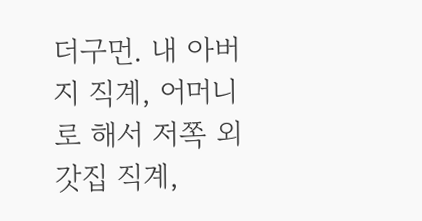더구먼. 내 아버지 직계, 어머니로 해서 저쪽 외갓집 직계,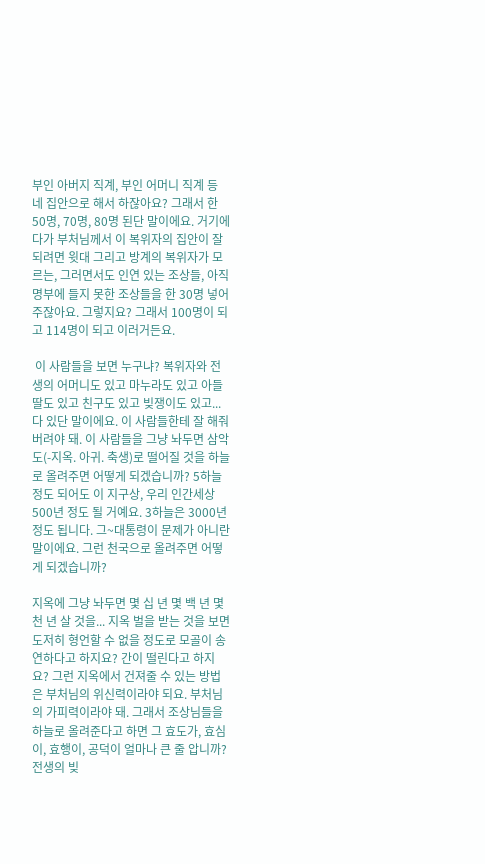부인 아버지 직계, 부인 어머니 직계 등 네 집안으로 해서 하잖아요? 그래서 한 50명, 70명, 80명 된단 말이에요. 거기에다가 부처님께서 이 복위자의 집안이 잘 되려면 윗대 그리고 방계의 복위자가 모르는, 그러면서도 인연 있는 조상들, 아직 명부에 들지 못한 조상들을 한 30명 넣어주잖아요. 그렇지요? 그래서 100명이 되고 114명이 되고 이러거든요.

 이 사람들을 보면 누구냐? 복위자와 전생의 어머니도 있고 마누라도 있고 아들딸도 있고 친구도 있고 빚쟁이도 있고... 다 있단 말이에요. 이 사람들한테 잘 해줘버려야 돼. 이 사람들을 그냥 놔두면 삼악도(-지옥. 아귀. 축생)로 떨어질 것을 하늘로 올려주면 어떻게 되겠습니까? 5하늘 정도 되어도 이 지구상, 우리 인간세상 500년 정도 될 거예요. 3하늘은 3000년 정도 됩니다. 그~대통령이 문제가 아니란 말이에요. 그런 천국으로 올려주면 어떻게 되겠습니까?

지옥에 그냥 놔두면 몇 십 년 몇 백 년 몇 천 년 살 것을... 지옥 벌을 받는 것을 보면 도저히 형언할 수 없을 정도로 모골이 송연하다고 하지요? 간이 떨린다고 하지요? 그런 지옥에서 건져줄 수 있는 방법은 부처님의 위신력이라야 되요. 부처님의 가피력이라야 돼. 그래서 조상님들을 하늘로 올려준다고 하면 그 효도가, 효심이, 효행이, 공덕이 얼마나 큰 줄 압니까? 전생의 빚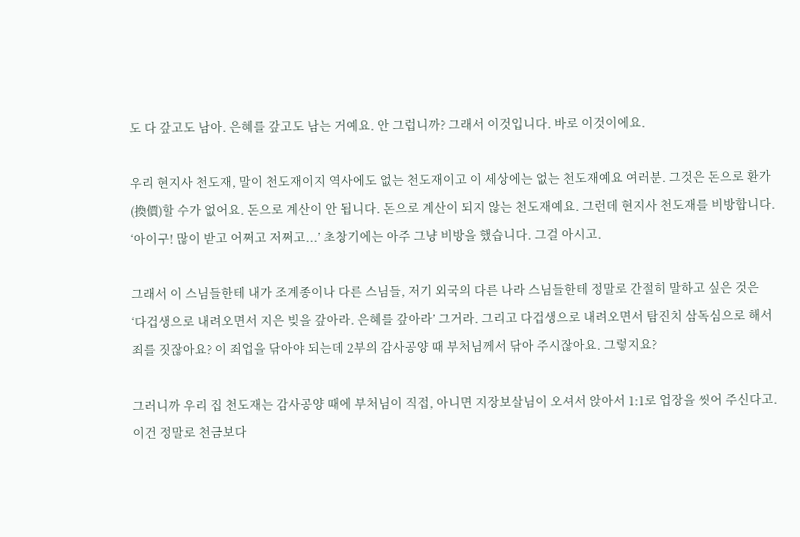도 다 갚고도 남아. 은혜를 갚고도 남는 거예요. 안 그럽니까? 그래서 이것입니다. 바로 이것이에요.

우리 현지사 천도재, 말이 천도재이지 역사에도 없는 천도재이고 이 세상에는 없는 천도재예요 여러분. 그것은 돈으로 환가(換價)할 수가 없어요. 돈으로 계산이 안 됩니다. 돈으로 계산이 되지 않는 천도재예요. 그런데 현지사 천도재를 비방합니다. ‘아이구! 많이 받고 어쩌고 저쩌고...’ 초창기에는 아주 그냥 비방을 했습니다. 그걸 아시고.

그래서 이 스님들한테 내가 조계종이나 다른 스님들, 저기 외국의 다른 나라 스님들한테 정말로 간절히 말하고 싶은 것은 ‘다겁생으로 내려오면서 지은 빚을 갚아라. 은혜를 갚아라’ 그거라. 그리고 다겁생으로 내려오면서 탐진치 삼독심으로 해서 죄를 짓잖아요? 이 죄업을 닦아야 되는데 2부의 감사공양 때 부처님께서 닦아 주시잖아요. 그렇지요?

그러니까 우리 집 천도재는 감사공양 때에 부처님이 직접, 아니면 지장보살님이 오셔서 앉아서 1:1로 업장을 씻어 주신다고. 이건 정말로 천금보다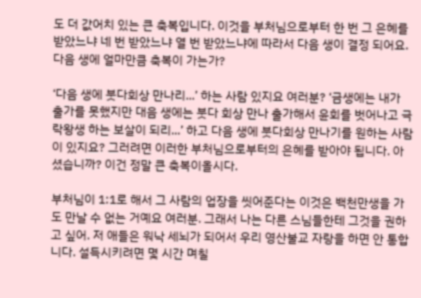도 더 값어치 있는 큰 축복입니다. 이것을 부처님으로부터 한 번 그 은혜를 받았느냐 네 번 받았느냐 열 번 받았느냐에 따라서 다음 생이 결정 되어요. 다음 생에 얼마만큼 축복이 가는가?

‘다음 생에 붓다회상 만나리...’ 하는 사람 있지요 여러분? ‘금생에는 내가 출가를 못했지만 대음 생에는 붓다 회상 만나 출가해서 윤회를 벗어나고 극락왕생 하는 보살이 되리...’ 하고 다음 생에 붓다회상 만나기를 원하는 사람이 있지요? 그러려면 이러한 부처님으로부터의 은혜를 받아야 됩니다. 아셨습니까? 이건 정말 큰 축복이올시다.

부처님이 1:1로 해서 그 사람의 업장을 씻어준다는 이것은 백천만생을 가도 만날 수 없는 거예요 여러분. 그래서 나는 다른 스님들한테 그것을 권하고 싶어. 저 애들은 워낙 세뇌가 되어서 우리 영산불교 자랑을 하면 안 통합니다. 설득시키려면 몇 시간 며칠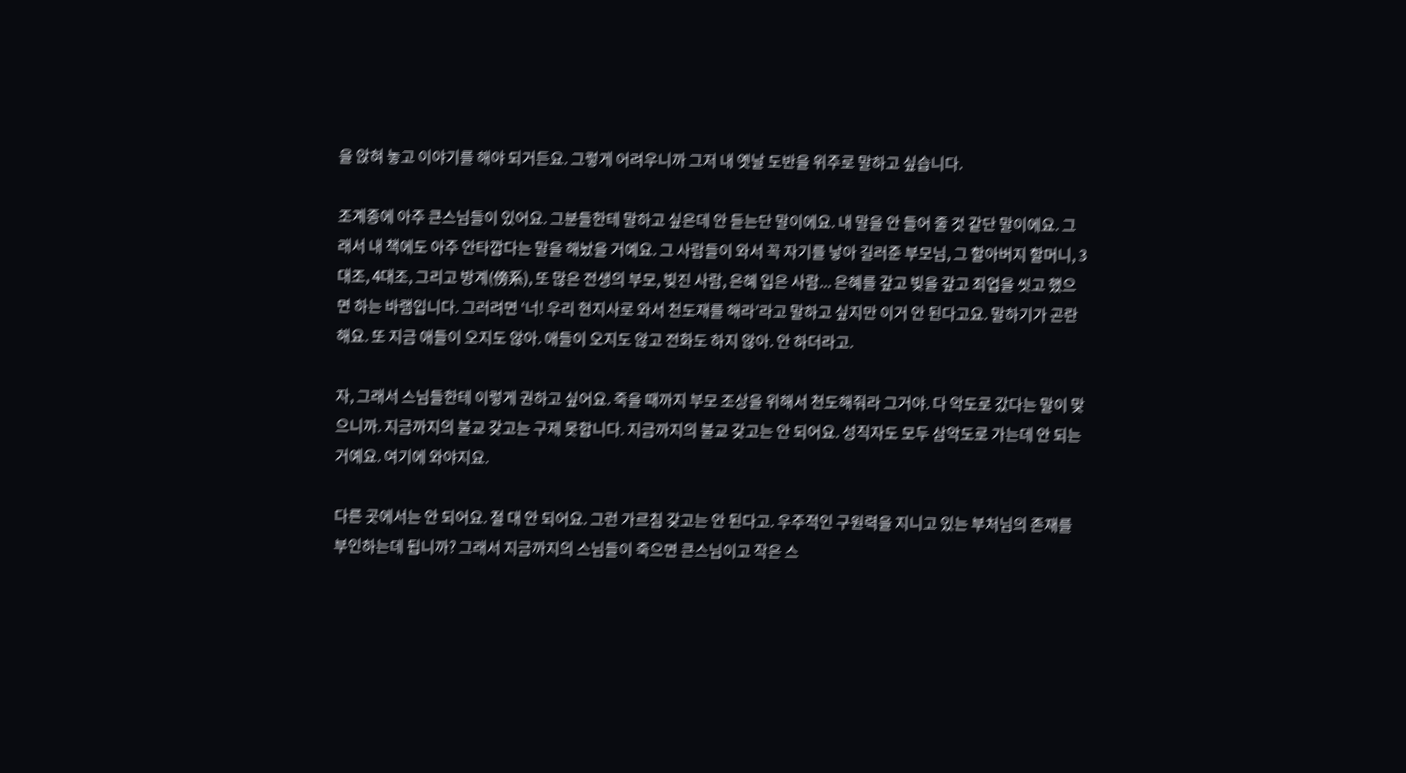을 앉혀 놓고 이야기를 해야 되거든요. 그렇게 어려우니까 그저 내 옛날 도반을 위주로 말하고 싶습니다.

조계종에 아주 큰스님들이 있어요. 그분들한테 말하고 싶은데 안 듣는단 말이에요. 내 말을 안 들어 줄 것 같단 말이에요. 그래서 내 책에도 아주 안타깝다는 말을 해놨을 거예요. 그 사람들이 와서 꼭 자기를 낳아 길러준 부모님, 그 할아버지 할머니, 3대조, 4대조, 그리고 방계(傍系), 또 많은 전생의 부모, 빚진 사람, 은혜 입은 사람... 은혜를 갚고 빚을 갚고 죄업을 씻고 했으면 하는 바램입니다. 그러려면 ‘너! 우리 현지사로 와서 천도재를 해라’라고 말하고 싶지만 이거 안 된다고요. 말하기가 곤란해요. 또 지금 애들이 오지도 않아. 애들이 오지도 않고 전화도 하지 않아. 안 하더라고.

자, 그래서 스님들한테 이렇게 권하고 싶어요. 죽을 때까지 부모 조상을 위해서 천도해줘라 그거야. 다 악도로 갔다는 말이 맞으니까. 지금까지의 불교 갖고는 구제 못합니다. 지금까지의 불교 갖고는 안 되어요. 성직자도 모두 삼악도로 가는데 안 되는 거예요. 여기에 와야지요.

다른 곳에서는 안 되어요. 절 대 안 되어요. 그런 가르침 갖고는 안 된다고. 우주적인 구원력을 지니고 있는 부처님의 존재를 부인하는데 됩니까? 그래서 지금까지의 스님들이 죽으면 큰스님이고 작은 스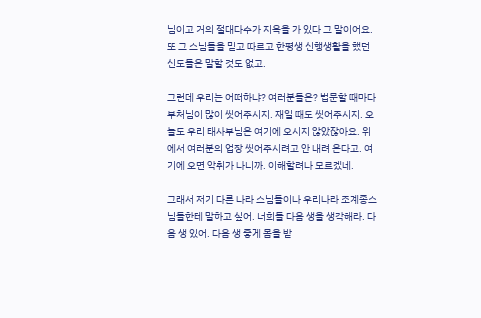님이고 거의 절대다수가 지옥을 가 있다 그 말이어요. 또 그 스님들을 믿고 따르고 한평생 신행생활을 했던 신도들은 말할 것도 없고.

그런데 우리는 어떠하냐? 여러분들은? 법문할 때마다 부처님이 많이 씻어주시지. 재일 때도 씻어주시지. 오늘도 우리 태사부님은 여기에 오시지 않았잖아요. 위에서 여러분의 업장 씻어주시려고 안 내려 온다고. 여기에 오면 악취가 나니까. 이해할려나 모르겠네.

그래서 저기 다른 나라 스님들이나 우리나라 조계종스님들한테 말하고 싶어. 너희들 다음 생을 생각해라. 다음 생 있어. 다음 생 좋게 몸을 받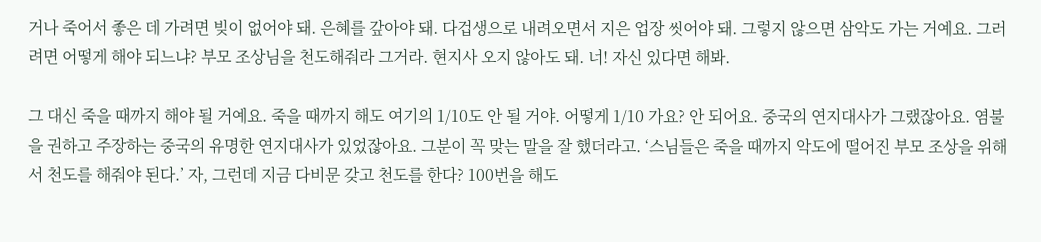거나 죽어서 좋은 데 가려면 빚이 없어야 돼. 은혜를 갚아야 돼. 다겁생으로 내려오면서 지은 업장 씻어야 돼. 그렇지 않으면 삼악도 가는 거예요. 그러려면 어떻게 해야 되느냐? 부모 조상님을 천도해줘라 그거라. 현지사 오지 않아도 돼. 너! 자신 있다면 해봐.

그 대신 죽을 때까지 해야 될 거예요. 죽을 때까지 해도 여기의 1/10도 안 될 거야. 어떻게 1/10 가요? 안 되어요. 중국의 연지대사가 그랬잖아요. 염불을 권하고 주장하는 중국의 유명한 연지대사가 있었잖아요. 그분이 꼭 맞는 말을 잘 했더라고. ‘스님들은 죽을 때까지 악도에 떨어진 부모 조상을 위해서 천도를 해줘야 된다.’ 자, 그런데 지금 다비문 갖고 천도를 한다? 100번을 해도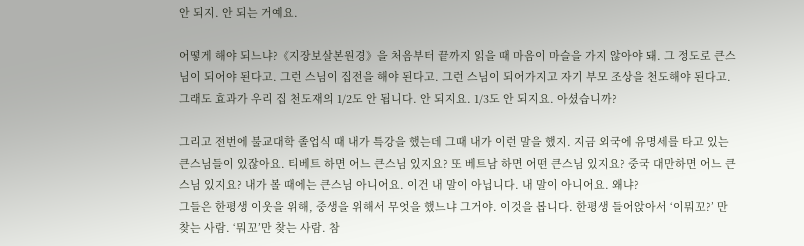안 되지. 안 되는 거예요.

어떻게 해야 되느냐?《지장보살본원경》을 처음부터 끝까지 읽을 때 마음이 마슬을 가지 않아야 돼. 그 정도로 큰스님이 되어야 된다고. 그런 스님이 집전을 해야 된다고. 그런 스님이 되어가지고 자기 부모 조상을 천도해야 된다고. 그래도 효과가 우리 집 천도재의 1/2도 안 됩니다. 안 되지요. 1/3도 안 되지요. 아셨습니까?

그리고 전번에 불교대학 졸업식 때 내가 특강을 했는데 그때 내가 이런 말을 했지. 지금 외국에 유명세를 타고 있는 큰스님들이 있잖아요. 티베트 하면 어느 큰스님 있지요? 또 베트남 하면 어떤 큰스님 있지요? 중국 대만하면 어느 큰스님 있지요? 내가 볼 때에는 큰스님 아니어요. 이건 내 말이 아닙니다. 내 말이 아니어요. 왜냐?
그들은 한평생 이웃을 위해, 중생을 위해서 무엇을 했느냐 그거야. 이것을 봅니다. 한평생 들어앉아서 ‘이뭐꼬?’ 만 찾는 사람. ‘뭐꼬’만 찾는 사람. 참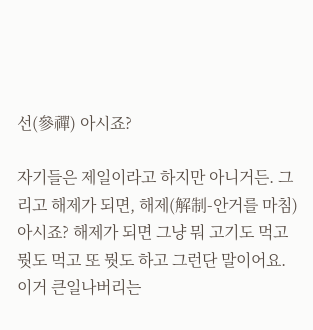선(參禪) 아시죠?

자기들은 제일이라고 하지만 아니거든. 그리고 해제가 되면, 해제(解制-안거를 마침) 아시죠? 해제가 되면 그냥 뭐 고기도 먹고 뭣도 먹고 또 뭣도 하고 그런단 말이어요. 이거 큰일나버리는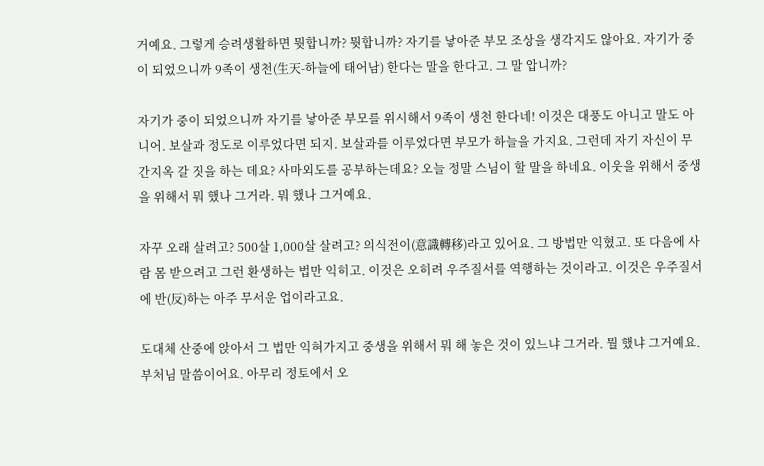거예요. 그렇게 승려생활하면 뭣합니까? 뭣합니까? 자기를 낳아준 부모 조상을 생각지도 않아요. 자기가 중이 되었으니까 9족이 생천(生天-하늘에 태어남) 한다는 말을 한다고. 그 말 압니까?

자기가 중이 되었으니까 자기를 낳아준 부모를 위시해서 9족이 생천 한다네! 이것은 대풍도 아니고 말도 아니어. 보살과 정도로 이루었다면 되지. 보살과를 이루었다면 부모가 하늘을 가지요. 그런데 자기 자신이 무간지옥 갈 짓을 하는 데요? 사마외도를 공부하는데요? 오늘 정말 스님이 할 말을 하네요. 이웃을 위해서 중생을 위해서 뭐 했나 그거라. 뭐 했나 그거예요.

자꾸 오래 살려고? 500살 1,000살 살려고? 의식전이(意識轉移)라고 있어요. 그 방법만 익혔고. 또 다음에 사람 몸 받으려고 그런 환생하는 법만 익히고. 이것은 오히려 우주질서를 역행하는 것이라고. 이것은 우주질서에 반(反)하는 아주 무서운 업이라고요.

도대체 산중에 앉아서 그 법만 익혀가지고 중생을 위해서 뭐 해 놓은 것이 있느냐 그거라. 뭘 했냐 그거예요. 부처님 말씀이어요. 아무리 정토에서 오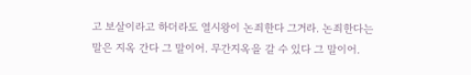고 보살이라고 하더라도 열시왕이 논죄한다 그거라. 논죄한다는 말은 지옥 간다 그 말이어. 무간지옥을 갈 수 있다 그 말이어.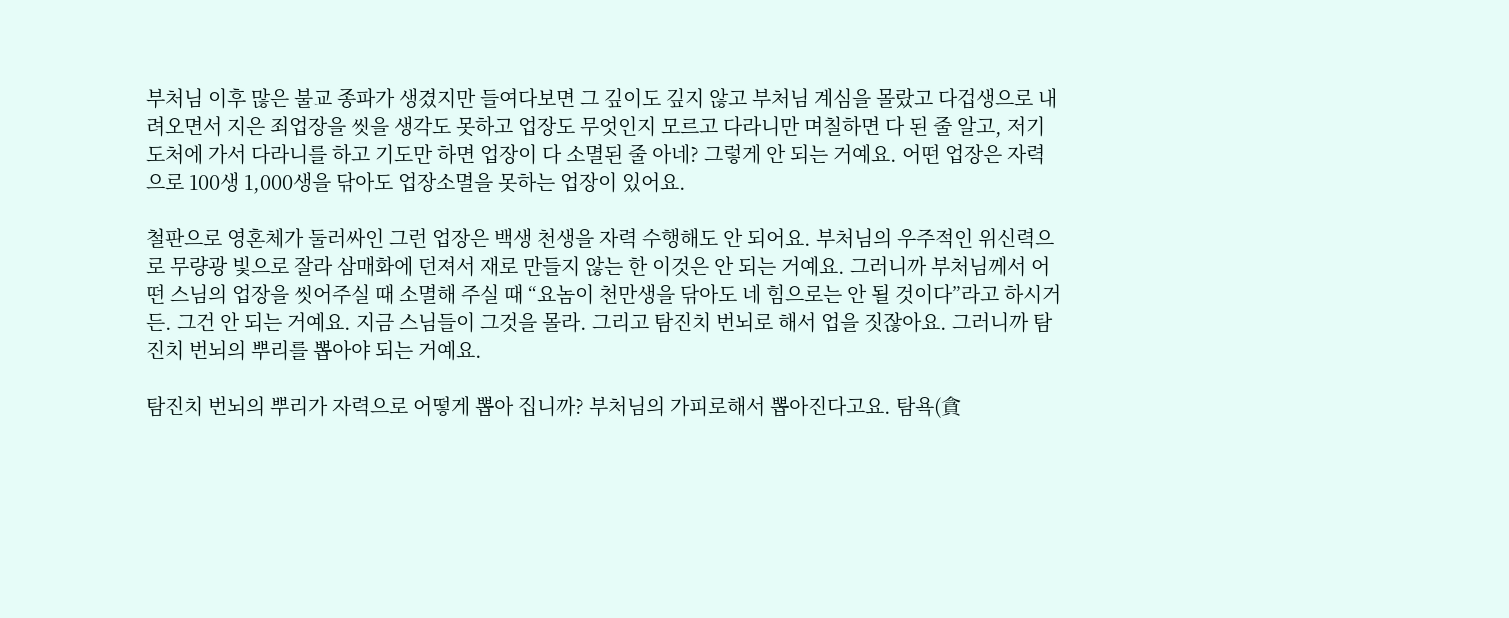부처님 이후 많은 불교 종파가 생겼지만 들여다보면 그 깊이도 깊지 않고 부처님 계심을 몰랐고 다겁생으로 내려오면서 지은 죄업장을 씻을 생각도 못하고 업장도 무엇인지 모르고 다라니만 며칠하면 다 된 줄 알고, 저기 도처에 가서 다라니를 하고 기도만 하면 업장이 다 소멸된 줄 아네? 그렇게 안 되는 거예요. 어떤 업장은 자력으로 100생 1,000생을 닦아도 업장소멸을 못하는 업장이 있어요.

철판으로 영혼체가 둘러싸인 그런 업장은 백생 천생을 자력 수행해도 안 되어요. 부처님의 우주적인 위신력으로 무량광 빛으로 잘라 삼매화에 던져서 재로 만들지 않는 한 이것은 안 되는 거예요. 그러니까 부처님께서 어떤 스님의 업장을 씻어주실 때 소멸해 주실 때 “요놈이 천만생을 닦아도 네 힘으로는 안 될 것이다”라고 하시거든. 그건 안 되는 거예요. 지금 스님들이 그것을 몰라. 그리고 탐진치 번뇌로 해서 업을 짓잖아요. 그러니까 탐진치 번뇌의 뿌리를 뽑아야 되는 거예요.

탐진치 번뇌의 뿌리가 자력으로 어떻게 뽑아 집니까? 부처님의 가피로해서 뽑아진다고요. 탐욕(貪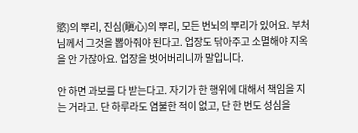慾)의 뿌리, 진심(瞋心)의 뿌리, 모든 번뇌의 뿌리가 있어요. 부처님께서 그것을 뽑아줘야 된다고. 업장도 닦아주고 소멸해야 지옥을 안 가잖아요. 업장을 벗어버리니까 말입니다.

안 하면 과보를 다 받는다고. 자기가 한 행위에 대해서 책임을 지는 거라고. 단 하루라도 염불한 적이 없고, 단 한 번도 성심을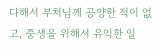다해서 부처님께 공양한 적이 없고, 중생을 위해서 유익한 일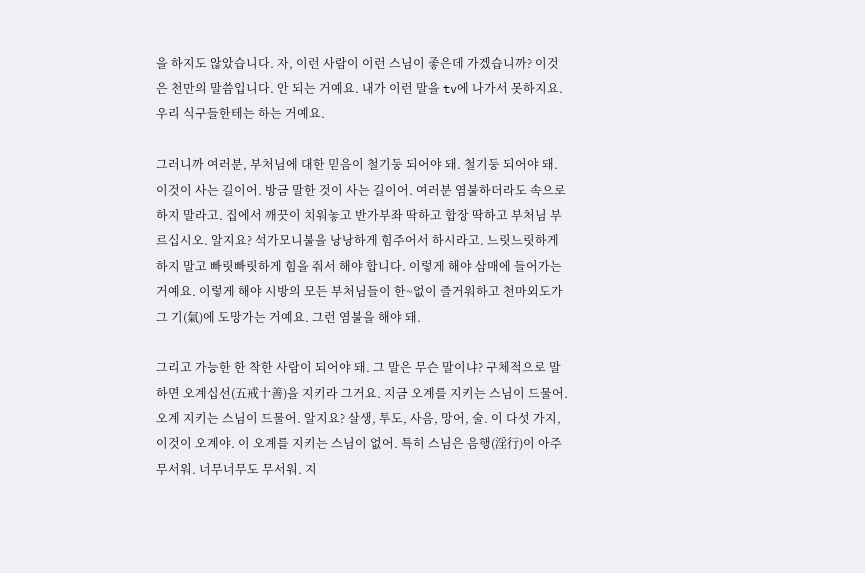을 하지도 않았습니다. 자, 이런 사람이 이런 스님이 좋은데 가겠습니까? 이것은 천만의 말씀입니다. 안 되는 거예요. 내가 이런 말을 tv에 나가서 못하지요. 우리 식구들한테는 하는 거예요.

그러니까 여러분, 부처님에 대한 믿음이 철기둥 되어야 돼. 철기둥 되어야 돼. 이것이 사는 길이어. 방금 말한 것이 사는 길이어. 여러분 염불하더라도 속으로 하지 말라고. 집에서 깨끗이 치워놓고 반가부좌 딱하고 합장 딱하고 부처님 부르십시오. 알지요? 석가모니불을 낭낭하게 힘주어서 하시라고. 느릿느릿하게 하지 말고 빠릿빠릿하게 힘을 줘서 해야 합니다. 이렇게 해야 삼매에 들어가는 거예요. 이렇게 해야 시방의 모든 부처님들이 한~없이 즐거워하고 천마외도가 그 기(氣)에 도망가는 거예요. 그런 염불을 해야 돼.

그리고 가능한 한 착한 사람이 되어야 돼. 그 말은 무슨 말이냐? 구체적으로 말하면 오계십선(五戒十善)을 지키라 그거요. 지금 오계를 지키는 스님이 드물어. 오계 지키는 스님이 드물어. 알지요? 살생, 투도, 사음, 망어, 술. 이 다섯 가지, 이것이 오계야. 이 오계를 지키는 스님이 없어. 특히 스님은 음행(淫行)이 아주 무서워. 너무너무도 무서워. 지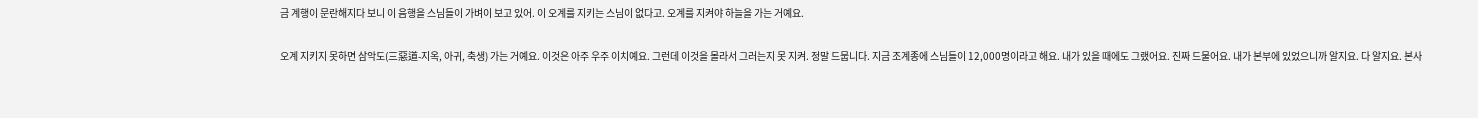금 계행이 문란해지다 보니 이 음행을 스님들이 가벼이 보고 있어. 이 오계를 지키는 스님이 없다고. 오계를 지켜야 하늘을 가는 거예요.

오계 지키지 못하면 삼악도(三惡道-지옥, 아귀, 축생) 가는 거예요. 이것은 아주 우주 이치예요. 그런데 이것을 몰라서 그러는지 못 지켜. 정말 드뭅니다. 지금 조계종에 스님들이 12,000명이라고 해요. 내가 있을 때에도 그랬어요. 진짜 드물어요. 내가 본부에 있었으니까 알지요. 다 알지요. 본사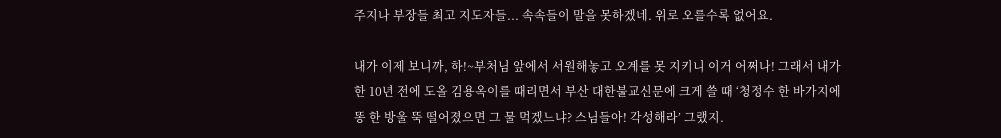주지나 부장들 최고 지도자들... 속속들이 말을 못하겠네. 위로 오를수록 없어요.

내가 이제 보니까, 하!~부처님 앞에서 서원해놓고 오계를 못 지키니 이거 어쩌나! 그래서 내가 한 10년 전에 도올 김용옥이를 때리면서 부산 대한불교신문에 크게 쓸 때 ‘청정수 한 바가지에 똥 한 방울 뚝 떨어졌으면 그 물 먹겠느냐? 스님들아! 각성해라’ 그랬지.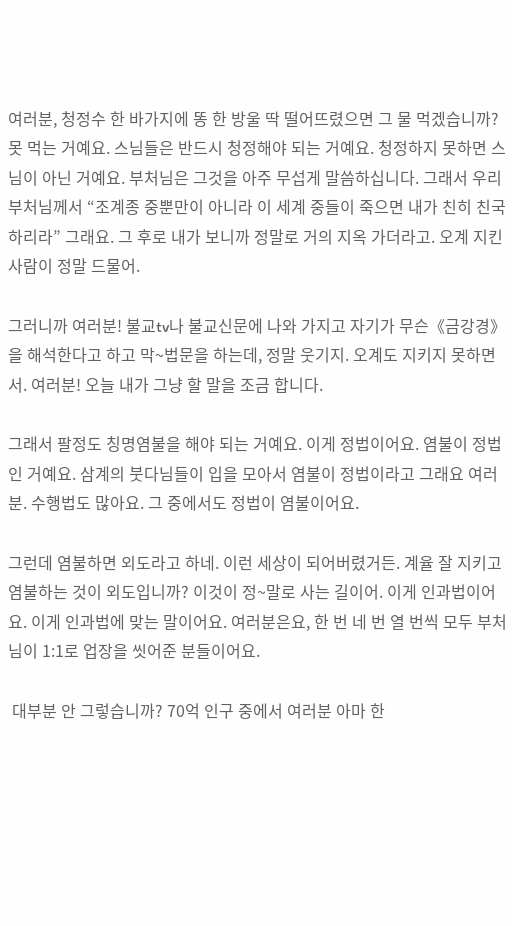여러분, 청정수 한 바가지에 똥 한 방울 딱 떨어뜨렸으면 그 물 먹겠습니까? 못 먹는 거예요. 스님들은 반드시 청정해야 되는 거예요. 청정하지 못하면 스님이 아닌 거예요. 부처님은 그것을 아주 무섭게 말씀하십니다. 그래서 우리 부처님께서 “조계종 중뿐만이 아니라 이 세계 중들이 죽으면 내가 친히 친국하리라” 그래요. 그 후로 내가 보니까 정말로 거의 지옥 가더라고. 오계 지킨 사람이 정말 드물어.

그러니까 여러분! 불교tv나 불교신문에 나와 가지고 자기가 무슨《금강경》을 해석한다고 하고 막~법문을 하는데, 정말 웃기지. 오계도 지키지 못하면서. 여러분! 오늘 내가 그냥 할 말을 조금 합니다.

그래서 팔정도 칭명염불을 해야 되는 거예요. 이게 정법이어요. 염불이 정법인 거예요. 삼계의 붓다님들이 입을 모아서 염불이 정법이라고 그래요 여러분. 수행법도 많아요. 그 중에서도 정법이 염불이어요.

그런데 염불하면 외도라고 하네. 이런 세상이 되어버렸거든. 계율 잘 지키고 염불하는 것이 외도입니까? 이것이 정~말로 사는 길이어. 이게 인과법이어요. 이게 인과법에 맞는 말이어요. 여러분은요, 한 번 네 번 열 번씩 모두 부처님이 1:1로 업장을 씻어준 분들이어요.

 대부분 안 그렇습니까? 70억 인구 중에서 여러분 아마 한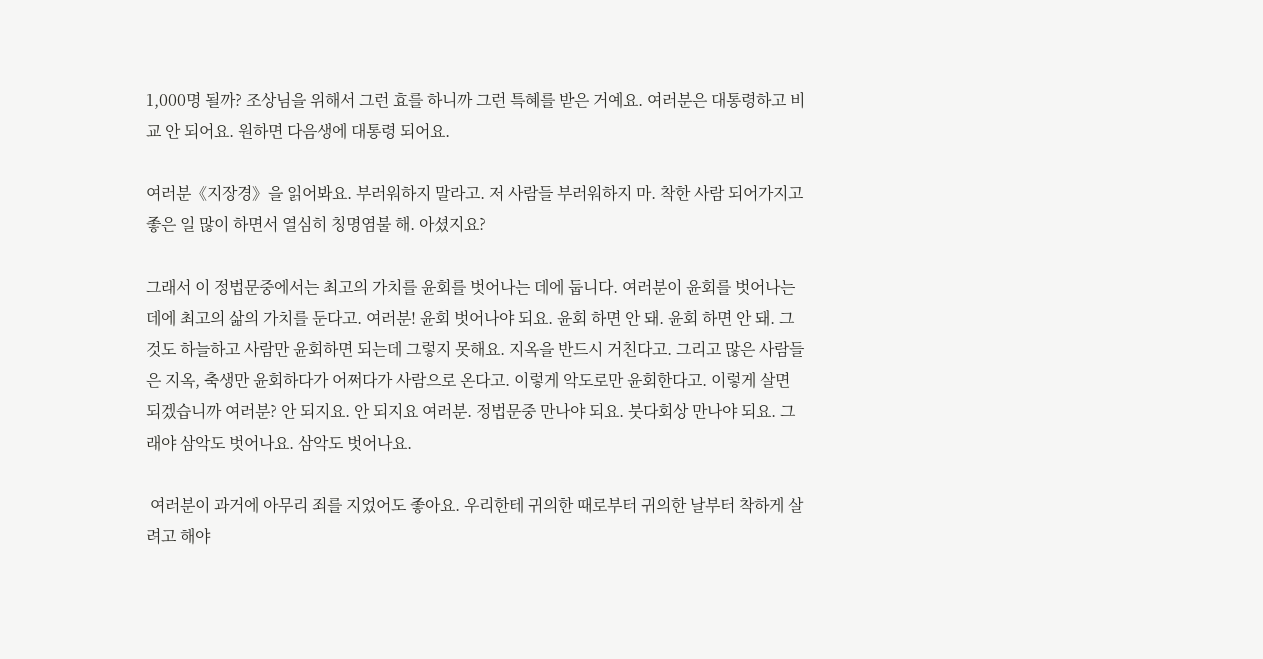1,000명 될까? 조상님을 위해서 그런 효를 하니까 그런 특혜를 받은 거예요. 여러분은 대통령하고 비교 안 되어요. 원하면 다음생에 대통령 되어요.

여러분《지장경》을 읽어봐요. 부러워하지 말라고. 저 사람들 부러워하지 마. 착한 사람 되어가지고 좋은 일 많이 하면서 열심히 칭명염불 해. 아셨지요?

그래서 이 정법문중에서는 최고의 가치를 윤회를 벗어나는 데에 둡니다. 여러분이 윤회를 벗어나는 데에 최고의 삶의 가치를 둔다고. 여러분! 윤회 벗어나야 되요. 윤회 하면 안 돼. 윤회 하면 안 돼. 그것도 하늘하고 사람만 윤회하면 되는데 그렇지 못해요. 지옥을 반드시 거친다고. 그리고 많은 사람들은 지옥, 축생만 윤회하다가 어쩌다가 사람으로 온다고. 이렇게 악도로만 윤회한다고. 이렇게 살면 되겠습니까 여러분? 안 되지요. 안 되지요 여러분. 정법문중 만나야 되요. 붓다회상 만나야 되요. 그래야 삼악도 벗어나요. 삼악도 벗어나요.

 여러분이 과거에 아무리 죄를 지었어도 좋아요. 우리한테 귀의한 때로부터 귀의한 날부터 착하게 살려고 해야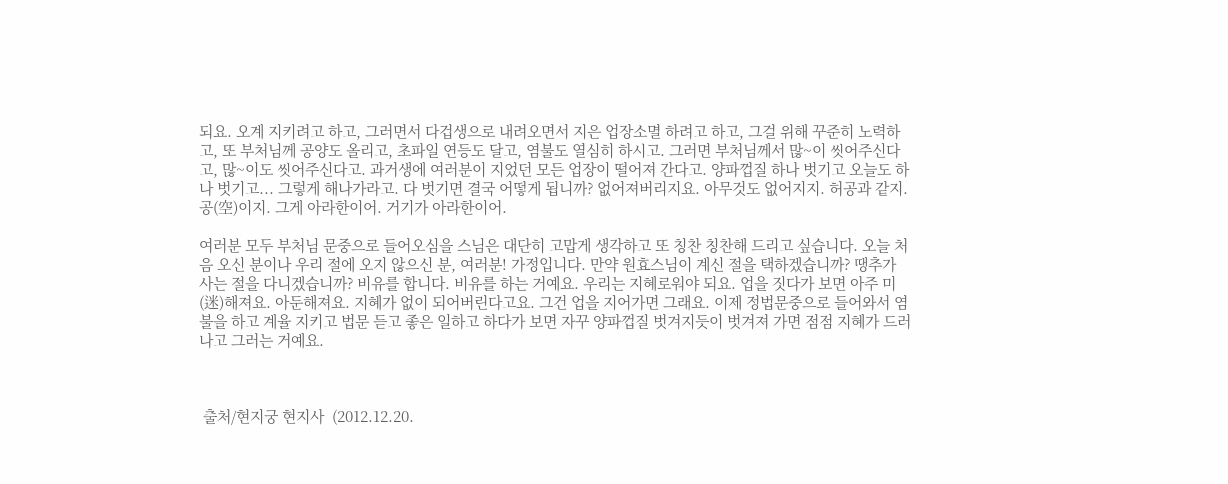되요. 오계 지키려고 하고, 그러면서 다겁생으로 내려오면서 지은 업장소멸 하려고 하고, 그걸 위해 꾸준히 노력하고, 또 부처님께 공양도 올리고, 초파일 연등도 달고, 염불도 열심히 하시고. 그러면 부처님께서 많~이 씻어주신다고, 많~이도 씻어주신다고. 과거생에 여러분이 지었던 모든 업장이 떨어져 간다고. 양파껍질 하나 벗기고 오늘도 하나 벗기고... 그렇게 해나가라고. 다 벗기면 결국 어떻게 됩니까? 없어져버리지요. 아무것도 없어지지. 허공과 같지. 공(空)이지. 그게 아라한이어. 거기가 아라한이어.

여러분 모두 부처님 문중으로 들어오심을 스님은 대단히 고맙게 생각하고 또 칭찬 칭찬해 드리고 싶습니다. 오늘 처음 오신 분이나 우리 절에 오지 않으신 분, 여러분! 가정입니다. 만약 원효스님이 계신 절을 택하겠습니까? 땡추가 사는 절을 다니겠습니까? 비유를 합니다. 비유를 하는 거예요. 우리는 지혜로워야 되요. 업을 짓다가 보면 아주 미(迷)해져요. 아둔해져요. 지혜가 없이 되어버린다고요. 그건 업을 지어가면 그래요. 이제 정법문중으로 들어와서 염불을 하고 계율 지키고 법문 듣고 좋은 일하고 하다가 보면 자꾸 양파껍질 벗겨지듯이 벗겨져 가면 점점 지혜가 드러나고 그러는 거예요.



 출처/현지궁 현지사  (2012.12.20.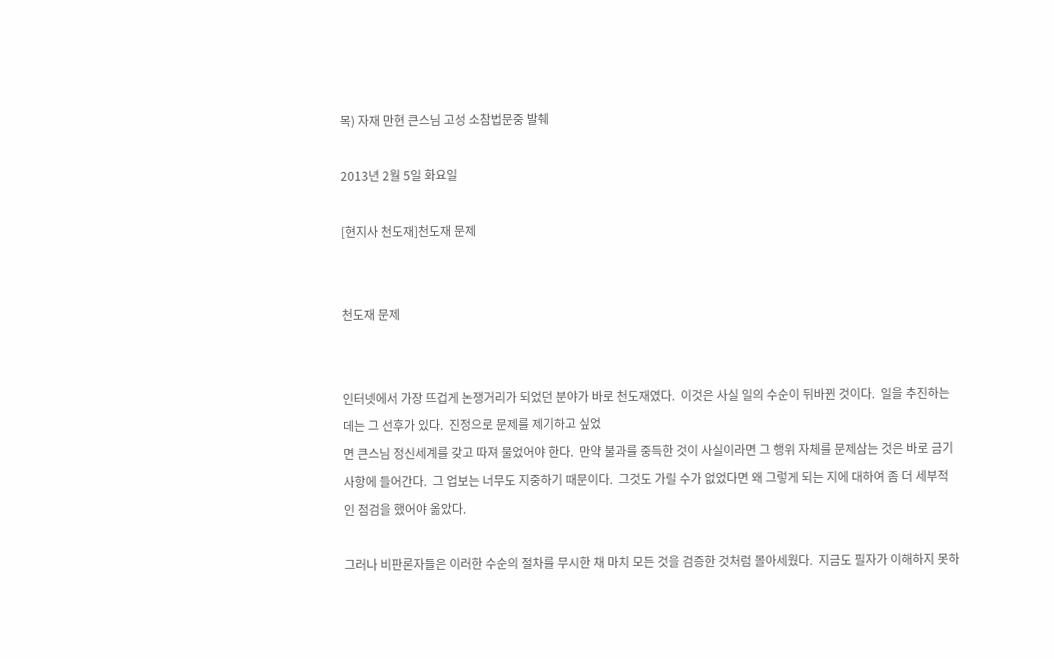목) 자재 만현 큰스님 고성 소참법문중 발췌

2013년 2월 5일 화요일

[현지사 천도재]천도재 문제


천도재 문제


인터넷에서 가장 뜨겁게 논쟁거리가 되었던 분야가 바로 천도재였다.  이것은 사실 일의 수순이 뒤바뀐 것이다.  일을 추진하는 데는 그 선후가 있다.  진정으로 문제를 제기하고 싶었
면 큰스님 정신세계를 갖고 따져 물었어야 한다.  만약 불과를 중득한 것이 사실이라면 그 행위 자체를 문제삼는 것은 바로 금기사항에 들어간다.  그 업보는 너무도 지중하기 때문이다.  그것도 가릴 수가 없었다면 왜 그렇게 되는 지에 대하여 좀 더 세부적인 점검을 했어야 옮았다.

그러나 비판론자들은 이러한 수순의 절차를 무시한 채 마치 모든 것을 검증한 것처럼 몰아세웠다.  지금도 필자가 이해하지 못하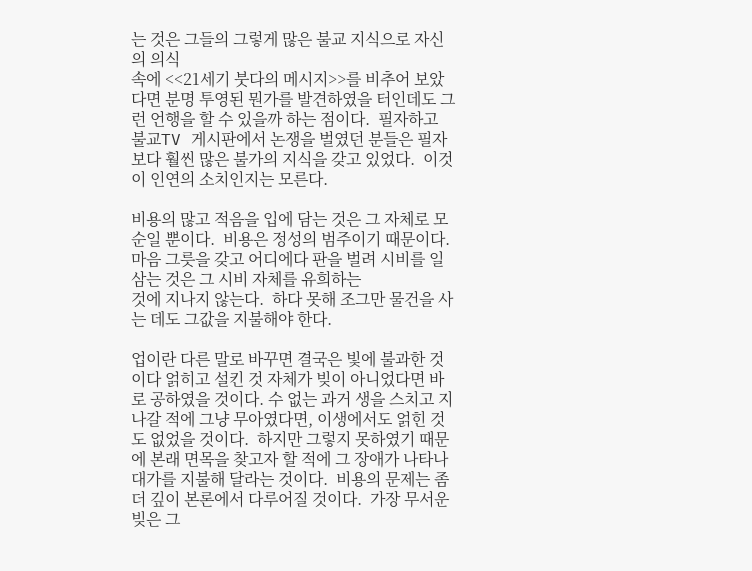는 것은 그들의 그렇게 많은 불교 지식으로 자신의 의식
속에 <<21세기 붓다의 메시지>>를 비추어 보았다면 분명 투영된 뭔가를 발견하였을 터인데도 그런 언행을 할 수 있을까 하는 점이다.  필자하고 불교TV 게시판에서 논쟁을 벌였던 분들은 필자보다 훨씬 많은 불가의 지식을 갖고 있었다.  이것이 인연의 소치인지는 모른다.

비용의 많고 적음을 입에 담는 것은 그 자체로 모순일 뿐이다.  비용은 정성의 범주이기 때문이다.  마음 그릇을 갖고 어디에다 판을 벌려 시비를 일삼는 것은 그 시비 자체를 유희하는
것에 지나지 않는다.  하다 못해 조그만 물건을 사는 데도 그값을 지불해야 한다.

업이란 다른 말로 바꾸면 결국은 빛에 불과한 것이다 얽히고 설킨 것 자체가 빚이 아니었다면 바로 공하였을 것이다. 수 없는 과거 생을 스치고 지나갈 적에 그냥 무아였다면, 이생에서도 얽힌 것도 없었을 것이다.  하지만 그렇지 못하였기 때문에 본래 면목을 찾고자 할 적에 그 장애가 나타나 대가를 지불해 달라는 것이다.  비용의 문제는 좀 더 깊이 본론에서 다루어질 것이다.  가장 무서운 빚은 그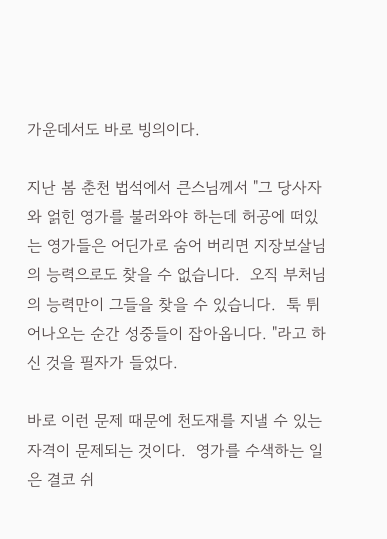가운데서도 바로 빙의이다.

지난 봄 춘천 법석에서 큰스님께서 "그 당사자와 얽힌 영가를 불러와야 하는데 허공에 떠있는 영가들은 어딘가로 숨어 버리면 지장보살님의 능력으로도 찾을 수 없습니다.  오직 부처님
의 능력만이 그들을 찾을 수 있습니다.  툭 튀어나오는 순간 성중들이 잡아옵니다. "라고 하신 것을 필자가 들었다.

바로 이런 문제 때문에 천도재를 지낼 수 있는 자격이 문제되는 것이다.  영가를 수색하는 일은 결코 쉬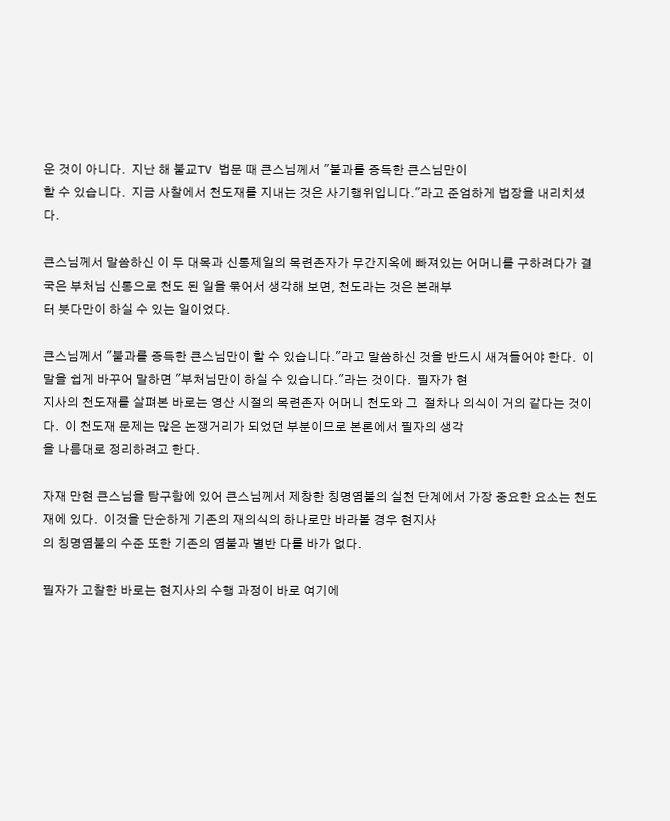운 것이 아니다.  지난 해 불교TV 법문 때 큰스님께서 "불과를 증득한 큰스님만이
할 수 있습니다.  지금 사찰에서 천도재를 지내는 것은 사기행위입니다."라고 준엄하게 법장을 내리치셨다.

큰스님께서 말씀하신 이 두 대목과 신통제일의 목련존자가 무간지옥에 빠져있는 어머니를 구하려다가 결국은 부처님 신통으로 천도 된 일을 묶어서 생각해 보면, 천도라는 것은 본래부
터 붓다만이 하실 수 있는 일이었다.

큰스님께서 "불과를 증득한 큰스님만이 할 수 있습니다."라고 말씀하신 것을 반드시 새겨들어야 한다.  이 말을 쉽게 바꾸어 말하면 "부처님만이 하실 수 있습니다."라는 것이다.  필자가 현
지사의 천도재를 살펴본 바로는 영산 시절의 목련존자 어머니 천도와 그  절차나 의식이 거의 같다는 것이다.  이 천도재 문제는 많은 논쟁거리가 되었던 부분이므로 본론에서 필자의 생각
을 나름대로 정리하려고 한다.

자재 만현 큰스님을 탐구함에 있어 큰스님께서 제창한 칭명염불의 실천 단계에서 가장 중요한 요소는 천도재에 있다.  이것을 단순하게 기존의 재의식의 하나로만 바라볼 경우 현지사
의 칭명염불의 수준 또한 기존의 염불과 별반 다를 바가 없다.

필자가 고찰한 바로는 현지사의 수행 과정이 바로 여기에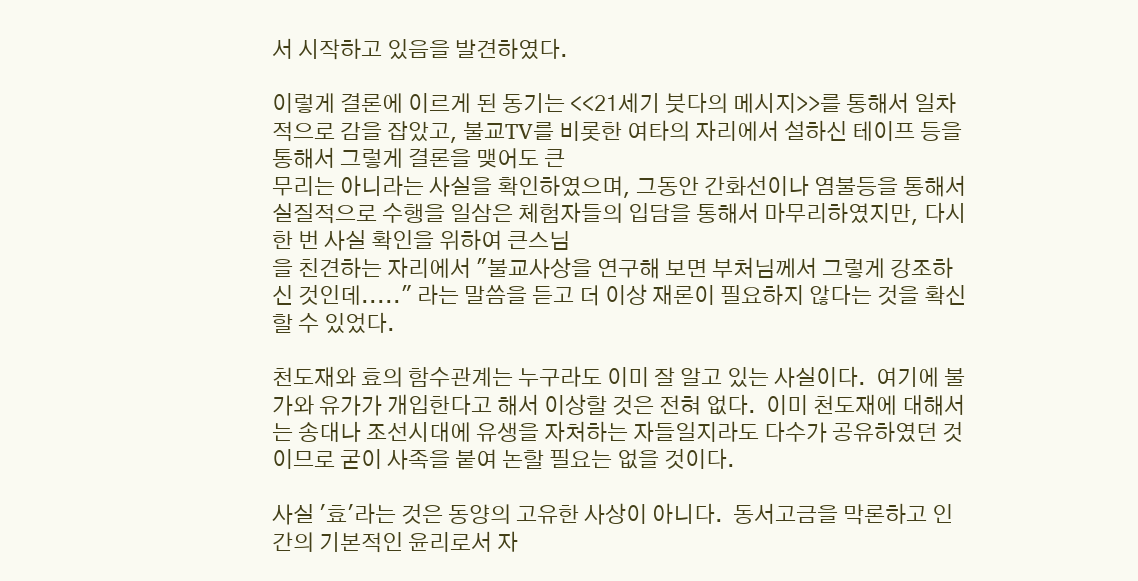서 시작하고 있음을 발견하였다.

이렇게 결론에 이르게 된 동기는 <<21세기 붓다의 메시지>>를 통해서 일차적으로 감을 잡았고, 불교TV를 비롯한 여타의 자리에서 설하신 테이프 등을 통해서 그렇게 결론을 맺어도 큰
무리는 아니라는 사실을 확인하였으며, 그동안 간화선이나 염불등을 통해서 실질적으로 수행을 일삼은 체험자들의 입담을 통해서 마무리하였지만, 다시 한 번 사실 확인을 위하여 큰스님
을 친견하는 자리에서 "불교사상을 연구해 보면 부처님께서 그렇게 강조하신 것인데....." 라는 말씀을 듣고 더 이상 재론이 필요하지 않다는 것을 확신할 수 있었다.

천도재와 효의 함수관계는 누구라도 이미 잘 알고 있는 사실이다.  여기에 불가와 유가가 개입한다고 해서 이상할 것은 전혀 없다.  이미 천도재에 대해서는 송대나 조선시대에 유생을 자처하는 자들일지라도 다수가 공유하였던 것이므로 굳이 사족을 붙여 논할 필요는 없을 것이다.

사실 '효'라는 것은 동양의 고유한 사상이 아니다.  동서고금을 막론하고 인간의 기본적인 윤리로서 자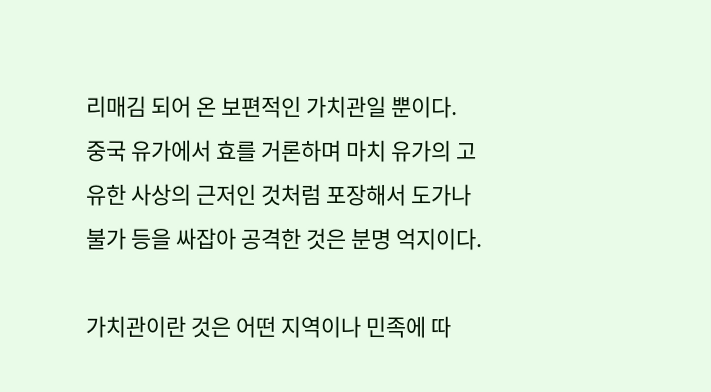리매김 되어 온 보편적인 가치관일 뿐이다.  중국 유가에서 효를 거론하며 마치 유가의 고유한 사상의 근저인 것처럼 포장해서 도가나 불가 등을 싸잡아 공격한 것은 분명 억지이다.

가치관이란 것은 어떤 지역이나 민족에 따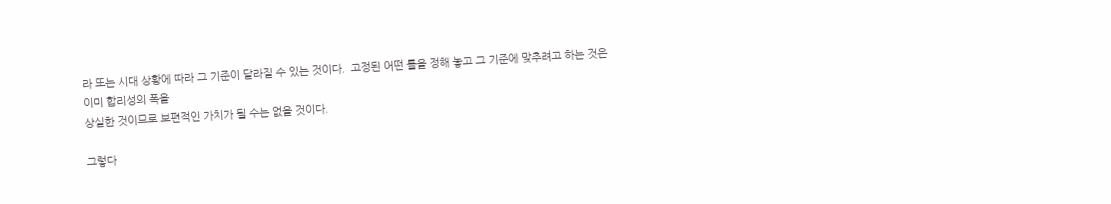라 또는 시대 상황에 따라 그 기준이 달라질 수 있는 것이다.  고정된 어떤 틀을 정해 놓고 그 기준에 맞추려고 하는 것은 이미 합리성의 폭을
상실한 것이므로 보편적인 가치가 될 수는 없을 것이다.

그렇다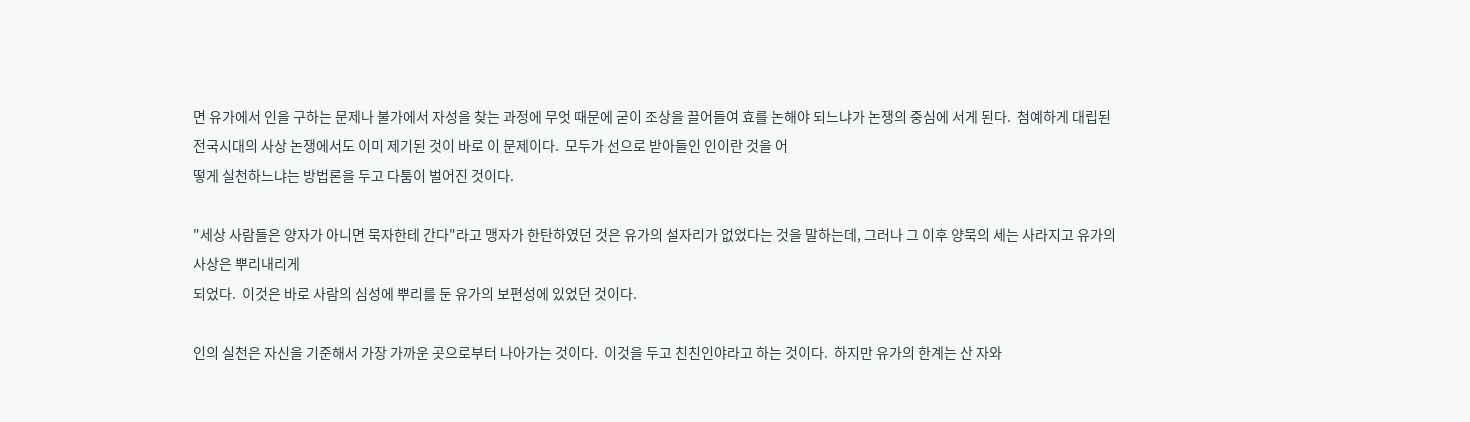면 유가에서 인을 구하는 문제나 불가에서 자성을 찾는 과정에 무엇 때문에 굳이 조상을 끌어들여 효를 논해야 되느냐가 논쟁의 중심에 서게 된다.  첨예하게 대립된 전국시대의 사상 논쟁에서도 이미 제기된 것이 바로 이 문제이다.  모두가 선으로 받아들인 인이란 것을 어
떻게 실천하느냐는 방법론을 두고 다툼이 벌어진 것이다.

"세상 사람들은 양자가 아니면 묵자한테 간다"라고 맹자가 한탄하였던 것은 유가의 설자리가 없었다는 것을 말하는데, 그러나 그 이후 양묵의 세는 사라지고 유가의 사상은 뿌리내리게
되었다.  이것은 바로 사람의 심성에 뿌리를 둔 유가의 보편성에 있었던 것이다.

인의 실천은 자신을 기준해서 가장 가까운 곳으로부터 나아가는 것이다.  이것을 두고 친친인야라고 하는 것이다.  하지만 유가의 한계는 산 자와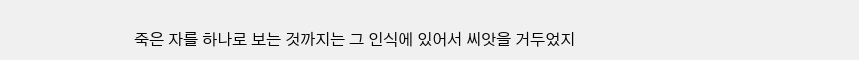죽은 자를 하나로 보는 것까지는 그 인식에 있어서 씨앗을 거두었지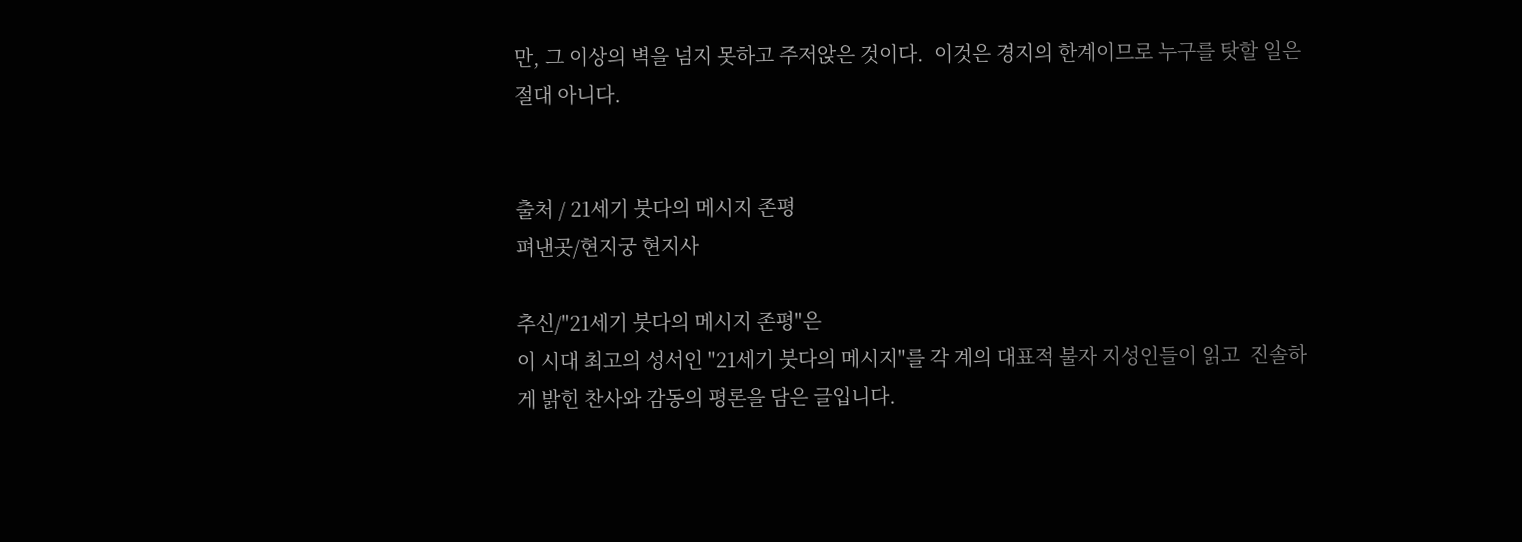만, 그 이상의 벽을 넘지 못하고 주저앉은 것이다.  이것은 경지의 한계이므로 누구를 탓할 일은 절대 아니다.


출처 / 21세기 붓다의 메시지 존평
펴낸곳/현지궁 현지사

추신/"21세기 붓다의 메시지 존평"은
이 시대 최고의 성서인 "21세기 붓다의 메시지"를 각 계의 대표적 불자 지성인들이 읽고  진솔하게 밝힌 찬사와 감동의 평론을 담은 글입니다.